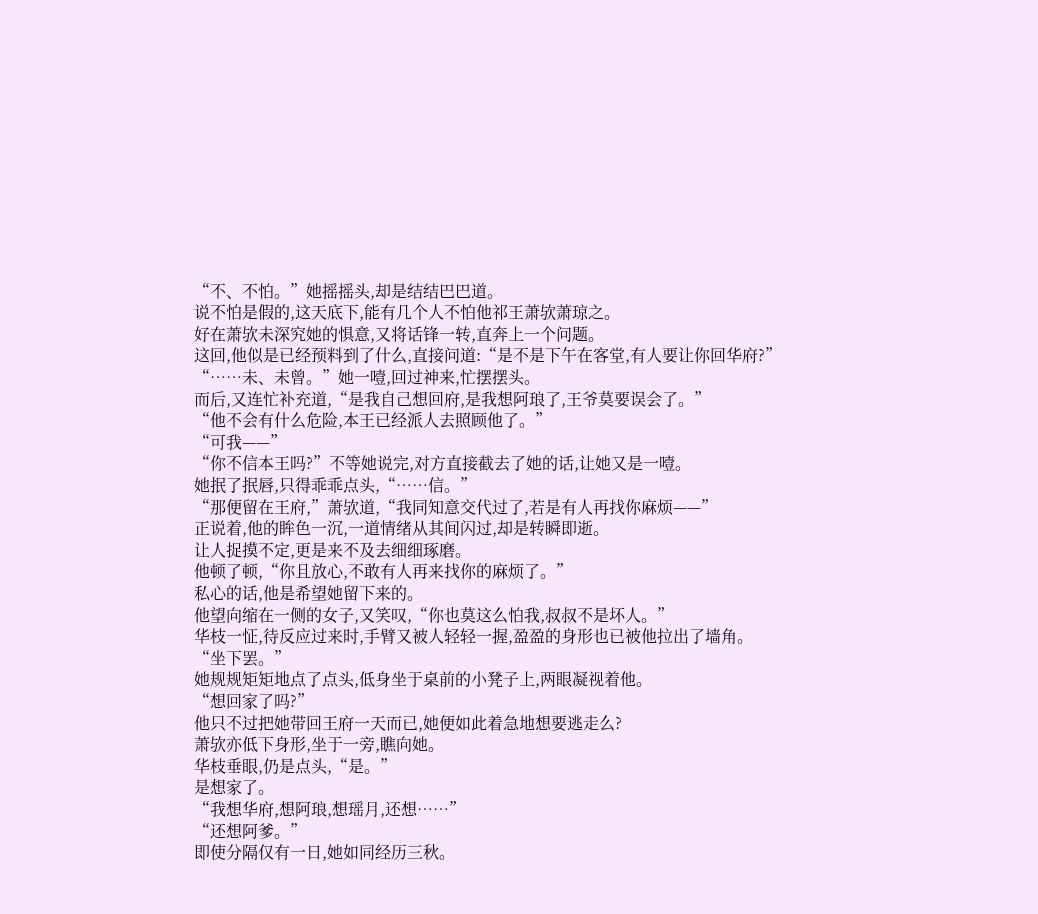“不、不怕。”她摇摇头,却是结结巴巴道。
说不怕是假的,这天底下,能有几个人不怕他祁王萧欤萧琼之。
好在萧欤未深究她的惧意,又将话锋一转,直奔上一个问题。
这回,他似是已经预料到了什么,直接问道:“是不是下午在客堂,有人要让你回华府?”
“……未、未曾。”她一噎,回过神来,忙摆摆头。
而后,又连忙补充道,“是我自己想回府,是我想阿琅了,王爷莫要误会了。”
“他不会有什么危险,本王已经派人去照顾他了。”
“可我——”
“你不信本王吗?”不等她说完,对方直接截去了她的话,让她又是一噎。
她抿了抿唇,只得乖乖点头,“……信。”
“那便留在王府,”萧欤道,“我同知意交代过了,若是有人再找你麻烦——”
正说着,他的眸色一沉,一道情绪从其间闪过,却是转瞬即逝。
让人捉摸不定,更是来不及去细细琢磨。
他顿了顿,“你且放心,不敢有人再来找你的麻烦了。”
私心的话,他是希望她留下来的。
他望向缩在一侧的女子,又笑叹,“你也莫这么怕我,叔叔不是坏人。”
华枝一怔,待反应过来时,手臂又被人轻轻一握,盈盈的身形也已被他拉出了墙角。
“坐下罢。”
她规规矩矩地点了点头,低身坐于桌前的小凳子上,两眼凝视着他。
“想回家了吗?”
他只不过把她带回王府一天而已,她便如此着急地想要逃走么?
萧欤亦低下身形,坐于一旁,瞧向她。
华枝垂眼,仍是点头,“是。”
是想家了。
“我想华府,想阿琅,想瑶月,还想……”
“还想阿爹。”
即使分隔仅有一日,她如同经历三秋。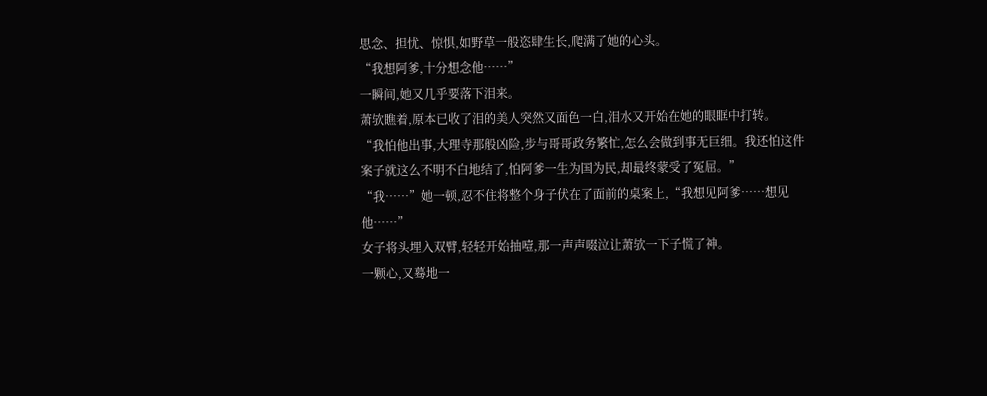思念、担忧、惊惧,如野草一般恣肆生长,爬满了她的心头。
“我想阿爹,十分想念他……”
一瞬间,她又几乎要落下泪来。
萧欤瞧着,原本已收了泪的美人突然又面色一白,泪水又开始在她的眼眶中打转。
“我怕他出事,大理寺那般凶险,步与哥哥政务繁忙,怎么会做到事无巨细。我还怕这件案子就这么不明不白地结了,怕阿爹一生为国为民,却最终蒙受了冤屈。”
“我……”她一顿,忍不住将整个身子伏在了面前的桌案上,“我想见阿爹……想见他……”
女子将头埋入双臂,轻轻开始抽噎,那一声声啜泣让萧欤一下子慌了神。
一颗心,又蓦地一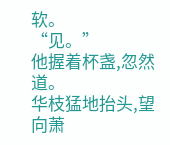软。
“见。”
他握着杯盏,忽然道。
华枝猛地抬头,望向萧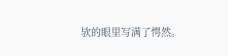欤的眼里写满了愕然。